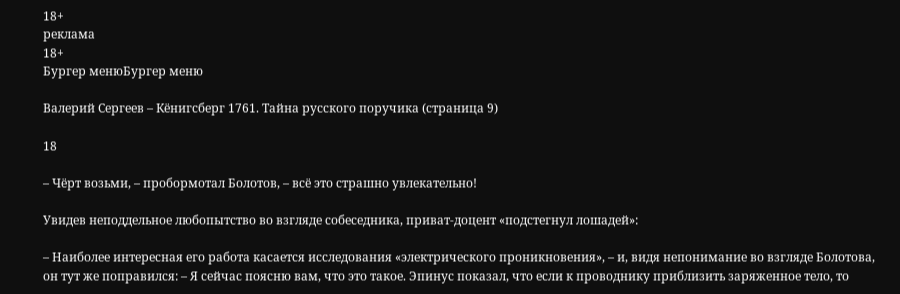18+
реклама
18+
Бургер менюБургер меню

Валерий Сергеев – Кёнигсберг 1761. Тайна русского поручика (страница 9)

18

– Чёрт возьми, – пробормотал Болотов, – всё это страшно увлекательно!

Увидев неподдельное любопытство во взгляде собеседника, приват-доцент «подстегнул лошадей»:

– Наиболее интересная его работа касается исследования «электрического проникновения», – и, видя непонимание во взгляде Болотова, он тут же поправился: – Я сейчас поясню вам, что это такое. Эпинус показал, что если к проводнику приблизить заряженное тело, то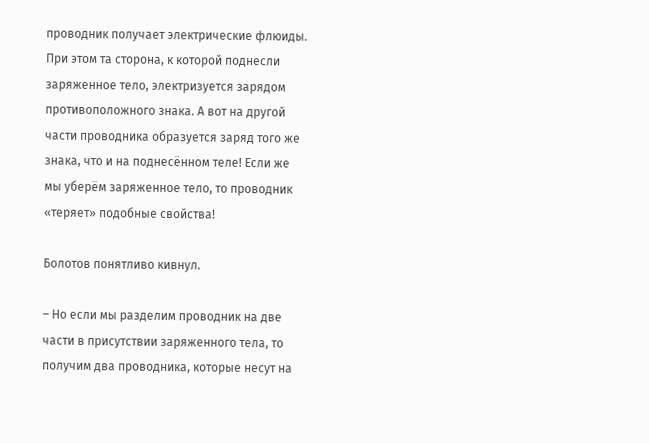проводник получает электрические флюиды. При этом та сторона, к которой поднесли заряженное тело, электризуется зарядом противоположного знака. А вот на другой части проводника образуется заряд того же знака, что и на поднесённом теле! Если же мы уберём заряженное тело, то проводник «теряет» подобные свойства!

Болотов понятливо кивнул.

– Но если мы разделим проводник на две части в присутствии заряженного тела, то получим два проводника, которые несут на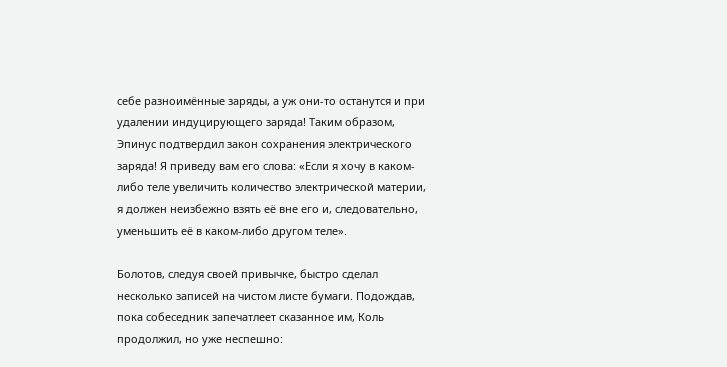себе разноимённые заряды, а уж они-то останутся и при удалении индуцирующего заряда! Таким образом, Эпинус подтвердил закон сохранения электрического заряда! Я приведу вам его слова: «Если я хочу в каком-либо теле увеличить количество электрической материи, я должен неизбежно взять её вне его и, следовательно, уменьшить её в каком-либо другом теле».

Болотов, следуя своей привычке, быстро сделал несколько записей на чистом листе бумаги. Подождав, пока собеседник запечатлеет сказанное им, Коль продолжил, но уже неспешно: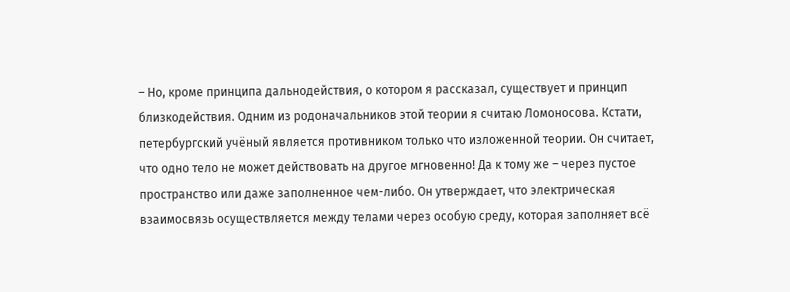– Но, кроме принципа дальнодействия, о котором я рассказал, существует и принцип близкодействия. Одним из родоначальников этой теории я считаю Ломоносова. Кстати, петербургский учёный является противником только что изложенной теории. Он считает, что одно тело не может действовать на другое мгновенно! Да к тому же – через пустое пространство или даже заполненное чем-либо. Он утверждает, что электрическая взаимосвязь осуществляется между телами через особую среду, которая заполняет всё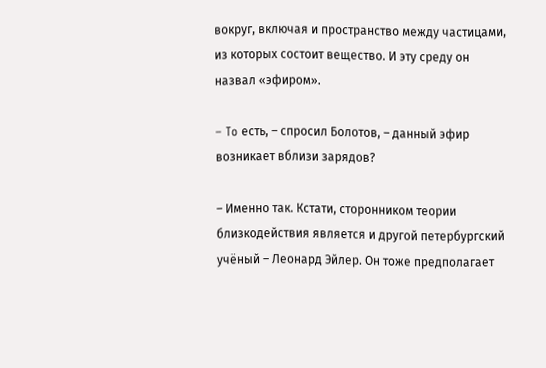вокруг, включая и пространство между частицами, из которых состоит вещество. И эту среду он назвал «эфиром».

– To есть, – спросил Болотов, – данный эфир возникает вблизи зарядов?

– Именно так. Кстати, сторонником теории близкодействия является и другой петербургский учёный – Леонард Эйлер. Он тоже предполагает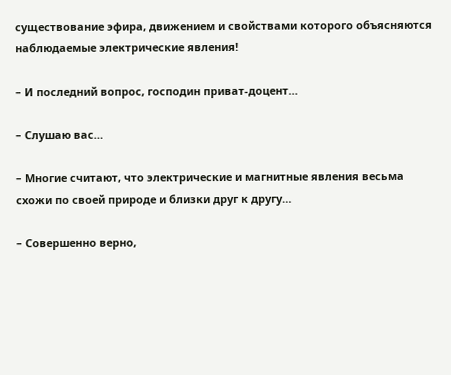существование эфира, движением и свойствами которого объясняются наблюдаемые электрические явления!

– И последний вопрос, господин приват-доцент…

– Слушаю вас…

– Многие считают, что электрические и магнитные явления весьма схожи по своей природе и близки друг к другу…

– Совершенно верно,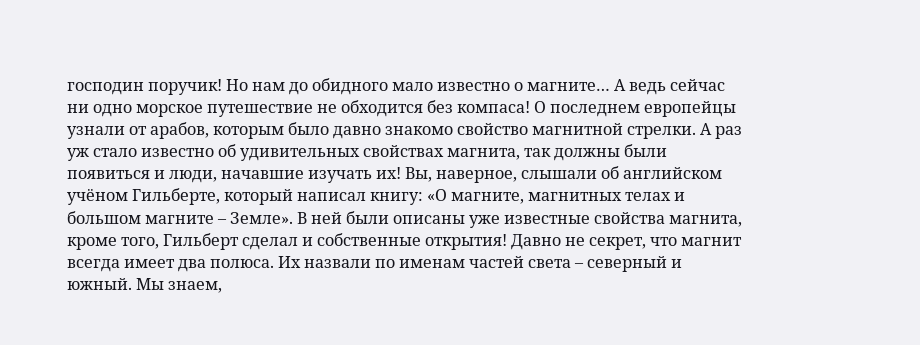господин поручик! Но нам до обидного мало известно о магните… А ведь сейчас ни одно морское путешествие не обходится без компаса! О последнем европейцы узнали от арабов, которым было давно знакомо свойство магнитной стрелки. А раз уж стало известно об удивительных свойствах магнита, так должны были появиться и люди, начавшие изучать их! Вы, наверное, слышали об английском учёном Гильберте, который написал книгу: «О магните, магнитных телах и большом магните – Земле». В ней были описаны уже известные свойства магнита, кроме того, Гильберт сделал и собственные открытия! Давно не секрет, что магнит всегда имеет два полюса. Их назвали по именам частей света – северный и южный. Мы знаем,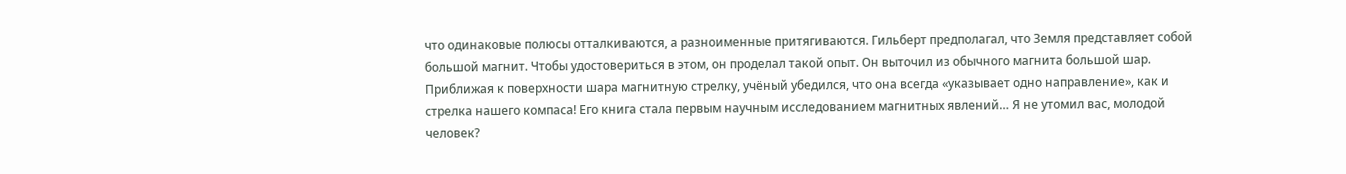что одинаковые полюсы отталкиваются, а разноименные притягиваются. Гильберт предполагал, что Земля представляет собой большой магнит. Чтобы удостовериться в этом, он проделал такой опыт. Он выточил из обычного магнита большой шар. Приближая к поверхности шара магнитную стрелку, учёный убедился, что она всегда «указывает одно направление», как и стрелка нашего компаса! Его книга стала первым научным исследованием магнитных явлений… Я не утомил вас, молодой человек?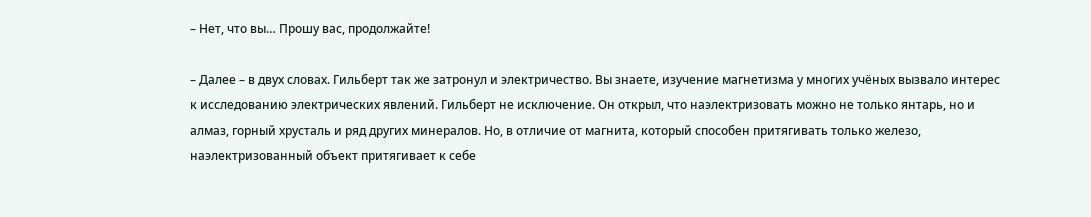– Нет, что вы… Прошу вас, продолжайте!

– Далее – в двух словах. Гильберт так же затронул и электричество. Вы знаете, изучение магнетизма у многих учёных вызвало интерес к исследованию электрических явлений. Гильберт не исключение. Он открыл, что наэлектризовать можно не только янтарь, но и алмаз, горный хрусталь и ряд других минералов. Но, в отличие от магнита, который способен притягивать только железо, наэлектризованный объект притягивает к себе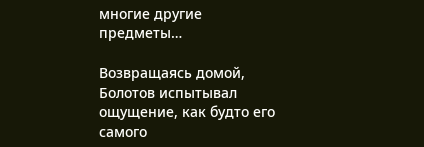многие другие предметы…

Возвращаясь домой, Болотов испытывал ощущение, как будто его самого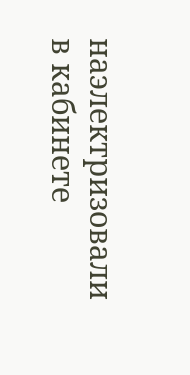наэлектризовали в кабинете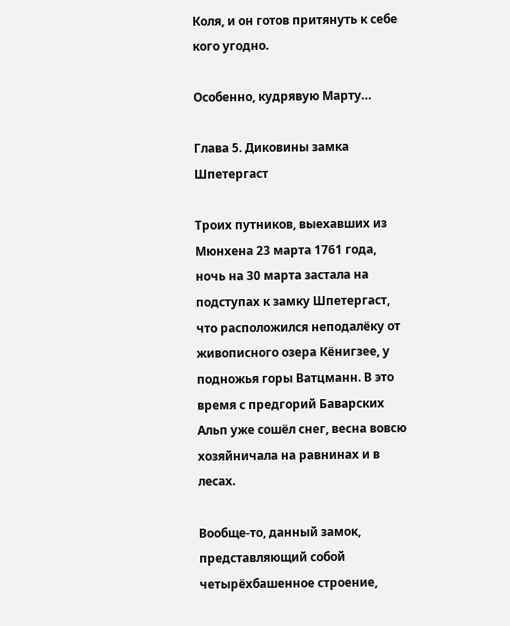Коля, и он готов притянуть к себе кого угодно.

Особенно, кудрявую Марту…

Глава 5. Диковины замка Шпетергаст

Троих путников, выехавших из Мюнхена 23 марта 1761 года, ночь на 30 марта застала на подступах к замку Шпетергаст, что расположился неподалёку от живописного озера Кёнигзее, у подножья горы Ватцманн. В это время с предгорий Баварских Альп уже сошёл снег, весна вовсю хозяйничала на равнинах и в лесах.

Вообще-то, данный замок, представляющий собой четырёхбашенное строение,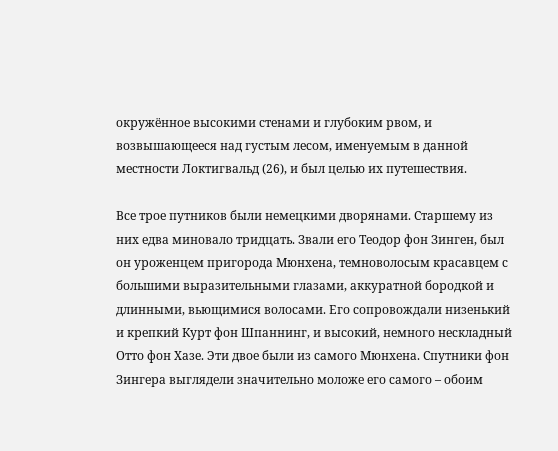окружённое высокими стенами и глубоким рвом, и возвышающееся над густым лесом, именуемым в данной местности Локтигвальд (26), и был целью их путешествия.

Все трое путников были немецкими дворянами. Старшему из них едва миновало тридцать. Звали его Теодор фон Зинген, был он уроженцем пригорода Мюнхена, темноволосым красавцем с большими выразительными глазами, аккуратной бородкой и длинными, вьющимися волосами. Его сопровождали низенький и крепкий Курт фон Шпаннинг, и высокий, немного нескладный Отто фон Хазе. Эти двое были из самого Мюнхена. Спутники фон Зингера выглядели значительно моложе его самого – обоим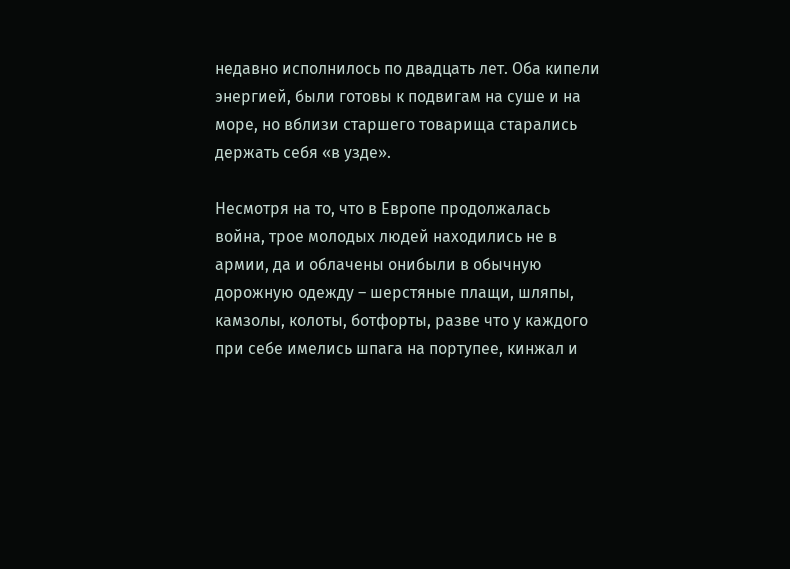недавно исполнилось по двадцать лет. Оба кипели энергией, были готовы к подвигам на суше и на море, но вблизи старшего товарища старались держать себя «в узде».

Несмотря на то, что в Европе продолжалась война, трое молодых людей находились не в армии, да и облачены онибыли в обычную дорожную одежду – шерстяные плащи, шляпы, камзолы, колоты, ботфорты, разве что у каждого при себе имелись шпага на портупее, кинжал и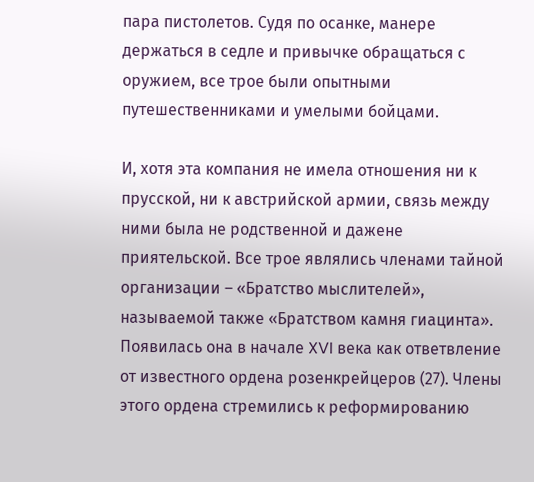пара пистолетов. Судя по осанке, манере держаться в седле и привычке обращаться с оружием, все трое были опытными путешественниками и умелыми бойцами.

И, хотя эта компания не имела отношения ни к прусской, ни к австрийской армии, связь между ними была не родственной и дажене приятельской. Все трое являлись членами тайной организации – «Братство мыслителей», называемой также «Братством камня гиацинта». Появилась она в начале XVI века как ответвление от известного ордена розенкрейцеров (27). Члены этого ордена стремились к реформированию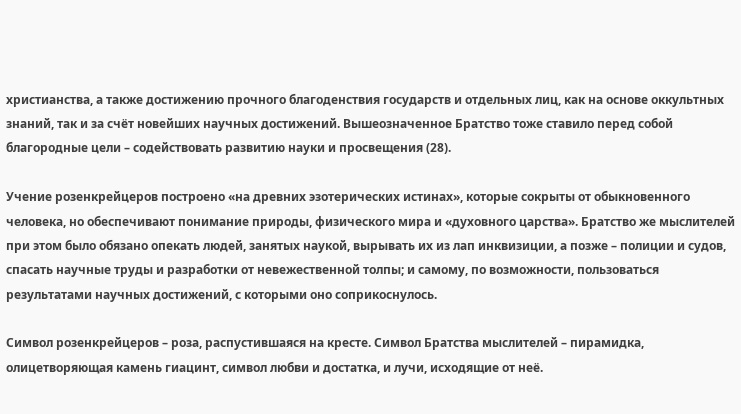христианства, а также достижению прочного благоденствия государств и отдельных лиц, как на основе оккультных знаний, так и за счёт новейших научных достижений. Вышеозначенное Братство тоже ставило перед собой благородные цели – содействовать развитию науки и просвещения (28).

Учение розенкрейцеров построено «на древних эзотерических истинах», которые сокрыты от обыкновенного человека, но обеспечивают понимание природы, физического мира и «духовного царства». Братство же мыслителей при этом было обязано опекать людей, занятых наукой, вырывать их из лап инквизиции, а позже – полиции и судов, спасать научные труды и разработки от невежественной толпы; и самому, по возможности, пользоваться результатами научных достижений, с которыми оно соприкоснулось.

Символ розенкрейцеров – роза, распустившаяся на кресте. Символ Братства мыслителей – пирамидка, олицетворяющая камень гиацинт, символ любви и достатка, и лучи, исходящие от неё.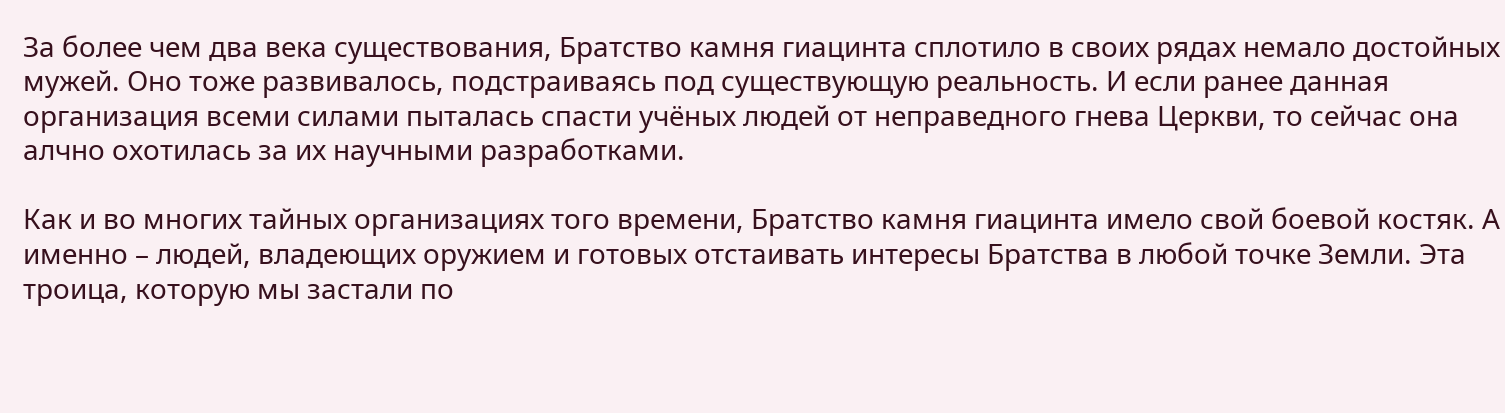За более чем два века существования, Братство камня гиацинта сплотило в своих рядах немало достойных мужей. Оно тоже развивалось, подстраиваясь под существующую реальность. И если ранее данная организация всеми силами пыталась спасти учёных людей от неправедного гнева Церкви, то сейчас она алчно охотилась за их научными разработками.

Как и во многих тайных организациях того времени, Братство камня гиацинта имело свой боевой костяк. А именно – людей, владеющих оружием и готовых отстаивать интересы Братства в любой точке Земли. Эта троица, которую мы застали по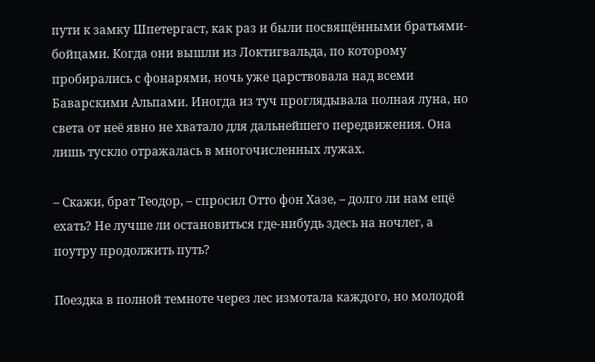пути к замку Шпетергаст, как раз и были посвящёнными братьями-бойцами. Когда они вышли из Локтигвальда, по которому пробирались с фонарями, ночь уже царствовала над всеми Баварскими Альпами. Иногда из туч проглядывала полная луна, но света от неё явно не хватало для дальнейшего передвижения. Она лишь тускло отражалась в многочисленных лужах.

– Скажи, брат Теодор, – спросил Отто фон Хазе, – долго ли нам ещё ехать? Не лучше ли остановиться где-нибудь здесь на ночлег, а поутру продолжить путь?

Поездка в полной темноте через лес измотала каждого, но молодой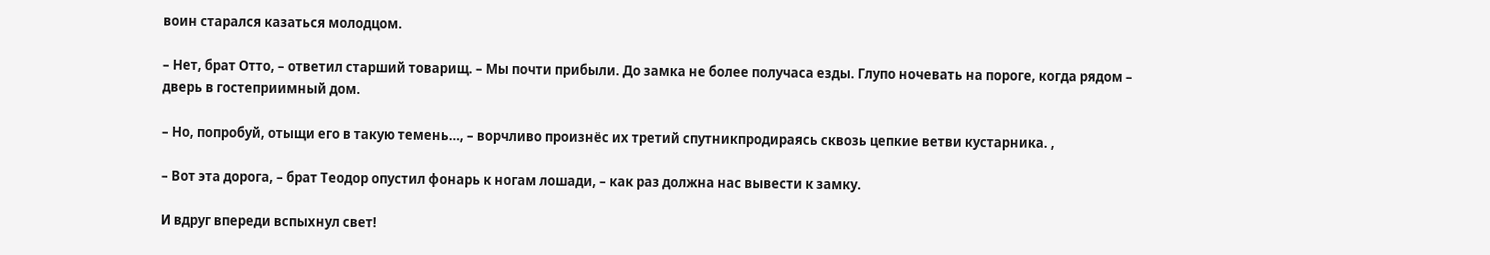воин старался казаться молодцом.

– Нет, брат Отто, – ответил старший товарищ. – Мы почти прибыли. До замка не более получаса езды. Глупо ночевать на пороге, когда рядом – дверь в гостеприимный дом.

– Но, попробуй, отыщи его в такую темень…, – ворчливо произнёс их третий спутникпродираясь сквозь цепкие ветви кустарника. ,

– Вот эта дорога, – брат Теодор опустил фонарь к ногам лошади, – как раз должна нас вывести к замку.

И вдруг впереди вспыхнул свет!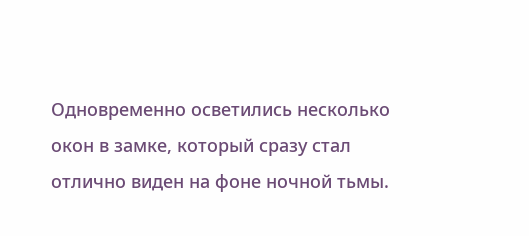Одновременно осветились несколько окон в замке, который сразу стал отлично виден на фоне ночной тьмы.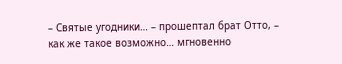– Святые угодники… – прошептал брат Отто, – как же такое возможно… мгновенно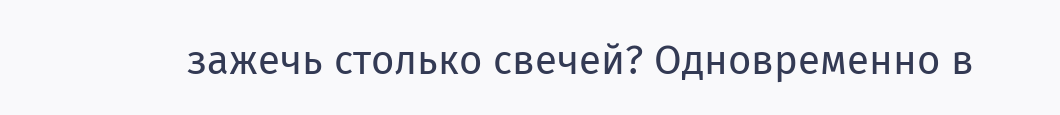зажечь столько свечей? Одновременно в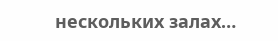нескольких залах…